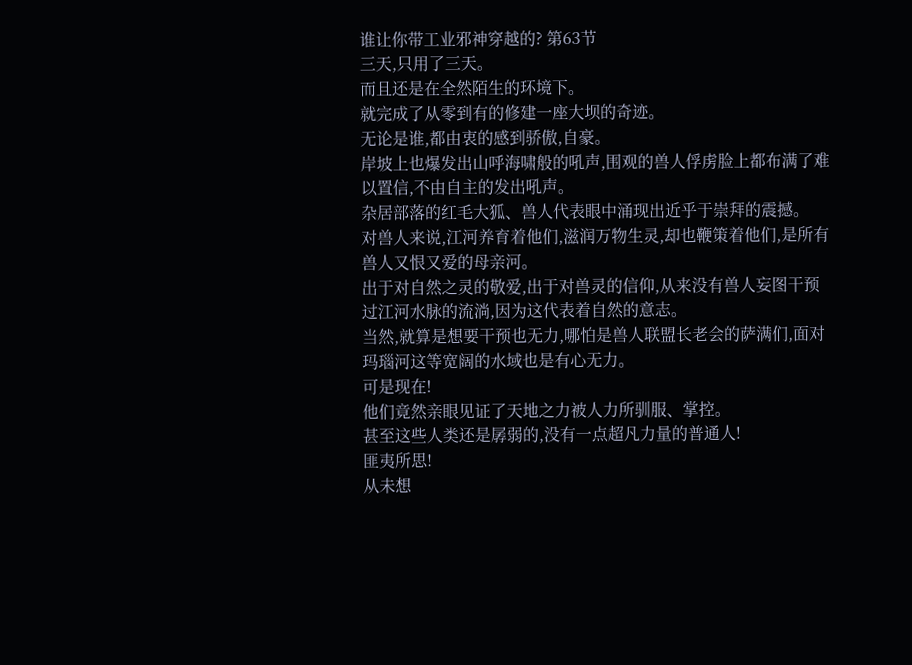谁让你带工业邪神穿越的? 第63节
三天,只用了三天。
而且还是在全然陌生的环境下。
就完成了从零到有的修建一座大坝的奇迹。
无论是谁,都由衷的感到骄傲,自豪。
岸坡上也爆发出山呼海啸般的吼声,围观的兽人俘虏脸上都布满了难以置信,不由自主的发出吼声。
杂居部落的红毛大狐、兽人代表眼中涌现出近乎于崇拜的震撼。
对兽人来说,江河养育着他们,滋润万物生灵,却也鞭策着他们,是所有兽人又恨又爱的母亲河。
出于对自然之灵的敬爱,出于对兽灵的信仰,从来没有兽人妄图干预过江河水脉的流淌,因为这代表着自然的意志。
当然,就算是想要干预也无力,哪怕是兽人联盟长老会的萨满们,面对玛瑙河这等宽阔的水域也是有心无力。
可是现在!
他们竟然亲眼见证了天地之力被人力所驯服、掌控。
甚至这些人类还是孱弱的,没有一点超凡力量的普通人!
匪夷所思!
从未想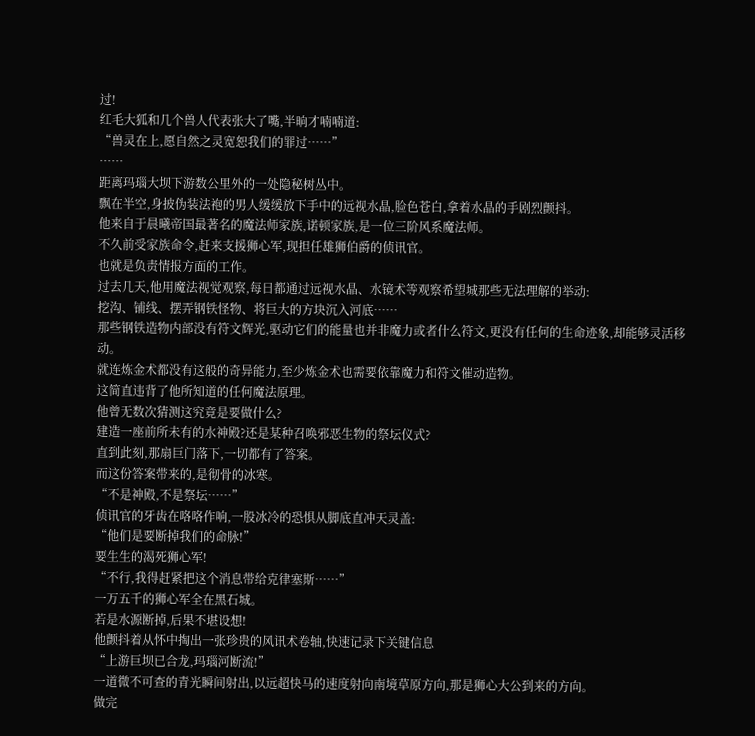过!
红毛大狐和几个兽人代表张大了嘴,半晌才喃喃道:
“兽灵在上,愿自然之灵宽恕我们的罪过……”
……
距离玛瑙大坝下游数公里外的一处隐秘树丛中。
飘在半空,身披伪装法袍的男人缓缓放下手中的远视水晶,脸色苍白,拿着水晶的手剧烈颤抖。
他来自于晨曦帝国最著名的魔法师家族,诺顿家族,是一位三阶风系魔法师。
不久前受家族命令,赶来支援狮心军,现担任雄狮伯爵的侦讯官。
也就是负责情报方面的工作。
过去几天,他用魔法视觉观察,每日都通过远视水晶、水镜术等观察希望城那些无法理解的举动:
挖沟、铺线、摆弄钢铁怪物、将巨大的方块沉入河底……
那些钢铁造物内部没有符文辉光,驱动它们的能量也并非魔力或者什么符文,更没有任何的生命迹象,却能够灵活移动。
就连炼金术都没有这般的奇异能力,至少炼金术也需要依靠魔力和符文催动造物。
这简直违背了他所知道的任何魔法原理。
他曾无数次猜测这究竟是要做什么?
建造一座前所未有的水神殿?还是某种召唤邪恶生物的祭坛仪式?
直到此刻,那扇巨门落下,一切都有了答案。
而这份答案带来的,是彻骨的冰寒。
“不是神殿,不是祭坛……”
侦讯官的牙齿在咯咯作响,一股冰冷的恐惧从脚底直冲天灵盖:
“他们是要断掉我们的命脉!”
要生生的渴死狮心军!
“不行,我得赶紧把这个消息带给克律塞斯……”
一万五千的狮心军全在黑石城。
若是水源断掉,后果不堪设想!
他颤抖着从怀中掏出一张珍贵的风讯术卷轴,快速记录下关键信息
“上游巨坝已合龙,玛瑙河断流!”
一道微不可查的青光瞬间射出,以远超快马的速度射向南境草原方向,那是狮心大公到来的方向。
做完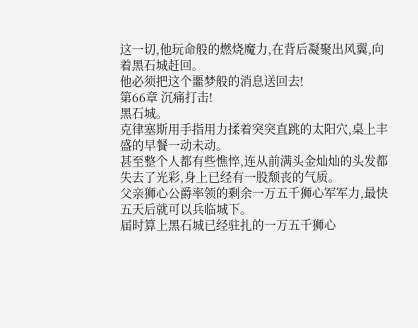这一切,他玩命般的燃烧魔力,在背后凝聚出风翼,向着黑石城赶回。
他必须把这个噩梦般的消息送回去!
第66章 沉痛打击!
黑石城。
克律塞斯用手指用力揉着突突直跳的太阳穴,桌上丰盛的早餐一动未动。
甚至整个人都有些憔悴,连从前满头金灿灿的头发都失去了光彩,身上已经有一股颓丧的气质。
父亲狮心公爵率领的剩余一万五千狮心军军力,最快五天后就可以兵临城下。
届时算上黑石城已经驻扎的一万五千狮心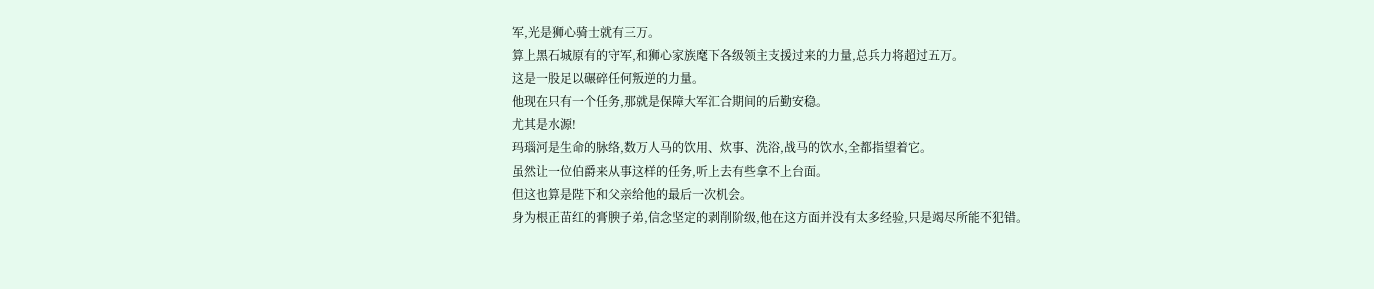军,光是狮心骑士就有三万。
算上黑石城原有的守军,和狮心家族麾下各级领主支援过来的力量,总兵力将超过五万。
这是一股足以碾碎任何叛逆的力量。
他现在只有一个任务,那就是保障大军汇合期间的后勤安稳。
尤其是水源!
玛瑙河是生命的脉络,数万人马的饮用、炊事、洗浴,战马的饮水,全都指望着它。
虽然让一位伯爵来从事这样的任务,听上去有些拿不上台面。
但这也算是陛下和父亲给他的最后一次机会。
身为根正苗红的膏腴子弟,信念坚定的剥削阶级,他在这方面并没有太多经验,只是竭尽所能不犯错。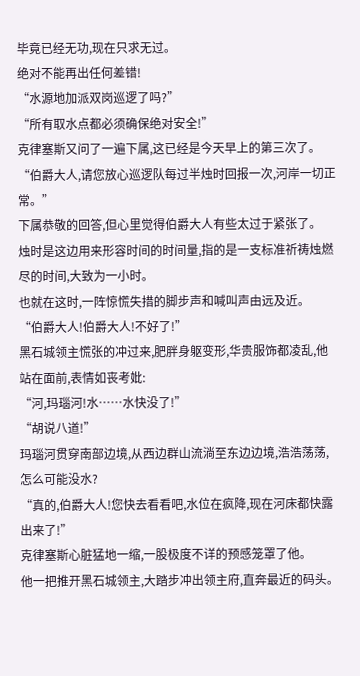毕竟已经无功,现在只求无过。
绝对不能再出任何差错!
“水源地加派双岗巡逻了吗?”
“所有取水点都必须确保绝对安全!”
克律塞斯又问了一遍下属,这已经是今天早上的第三次了。
“伯爵大人,请您放心巡逻队每过半烛时回报一次,河岸一切正常。”
下属恭敬的回答,但心里觉得伯爵大人有些太过于紧张了。
烛时是这边用来形容时间的时间量,指的是一支标准祈祷烛燃尽的时间,大致为一小时。
也就在这时,一阵惊慌失措的脚步声和喊叫声由远及近。
“伯爵大人!伯爵大人!不好了!”
黑石城领主慌张的冲过来,肥胖身躯变形,华贵服饰都凌乱,他站在面前,表情如丧考妣:
“河,玛瑙河!水……水快没了!”
“胡说八道!”
玛瑙河贯穿南部边境,从西边群山流淌至东边边境,浩浩荡荡,怎么可能没水?
“真的,伯爵大人!您快去看看吧,水位在疯降,现在河床都快露出来了!”
克律塞斯心脏猛地一缩,一股极度不详的预感笼罩了他。
他一把推开黑石城领主,大踏步冲出领主府,直奔最近的码头。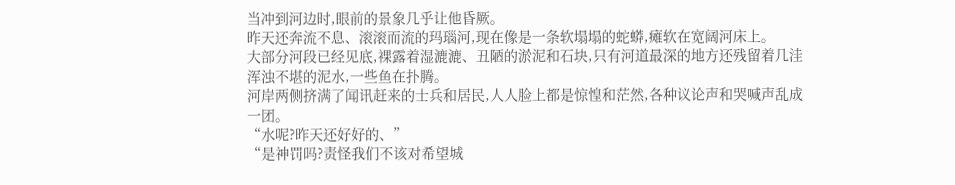当冲到河边时,眼前的景象几乎让他昏厥。
昨天还奔流不息、滚滚而流的玛瑙河,现在像是一条软塌塌的蛇蟒,瘫软在宽阔河床上。
大部分河段已经见底,裸露着湿漉漉、丑陋的淤泥和石块,只有河道最深的地方还残留着几洼浑浊不堪的泥水,一些鱼在扑腾。
河岸两侧挤满了闻讯赶来的士兵和居民,人人脸上都是惊惶和茫然,各种议论声和哭喊声乱成一团。
“水呢?昨天还好好的、”
“是神罚吗?责怪我们不该对希望城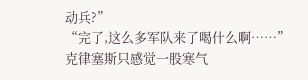动兵?”
“完了,这么多军队来了喝什么啊……”
克律塞斯只感觉一股寒气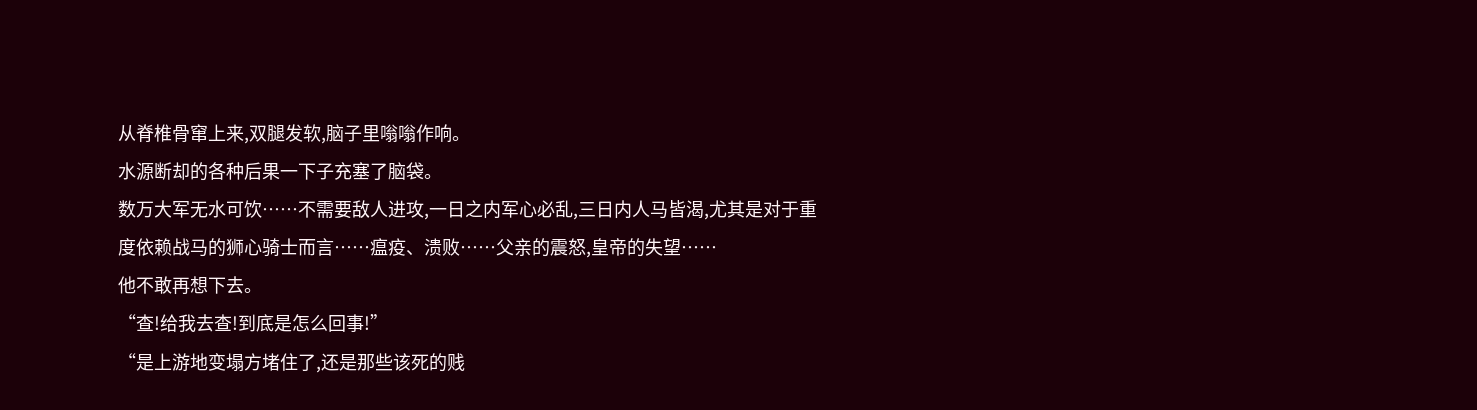从脊椎骨窜上来,双腿发软,脑子里嗡嗡作响。
水源断却的各种后果一下子充塞了脑袋。
数万大军无水可饮……不需要敌人进攻,一日之内军心必乱,三日内人马皆渴,尤其是对于重度依赖战马的狮心骑士而言……瘟疫、溃败……父亲的震怒,皇帝的失望……
他不敢再想下去。
“查!给我去查!到底是怎么回事!”
“是上游地变塌方堵住了,还是那些该死的贱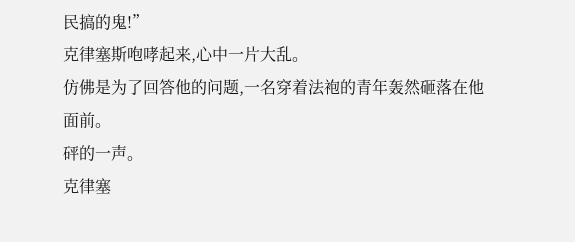民搞的鬼!”
克律塞斯咆哮起来,心中一片大乱。
仿佛是为了回答他的问题,一名穿着法袍的青年轰然砸落在他面前。
砰的一声。
克律塞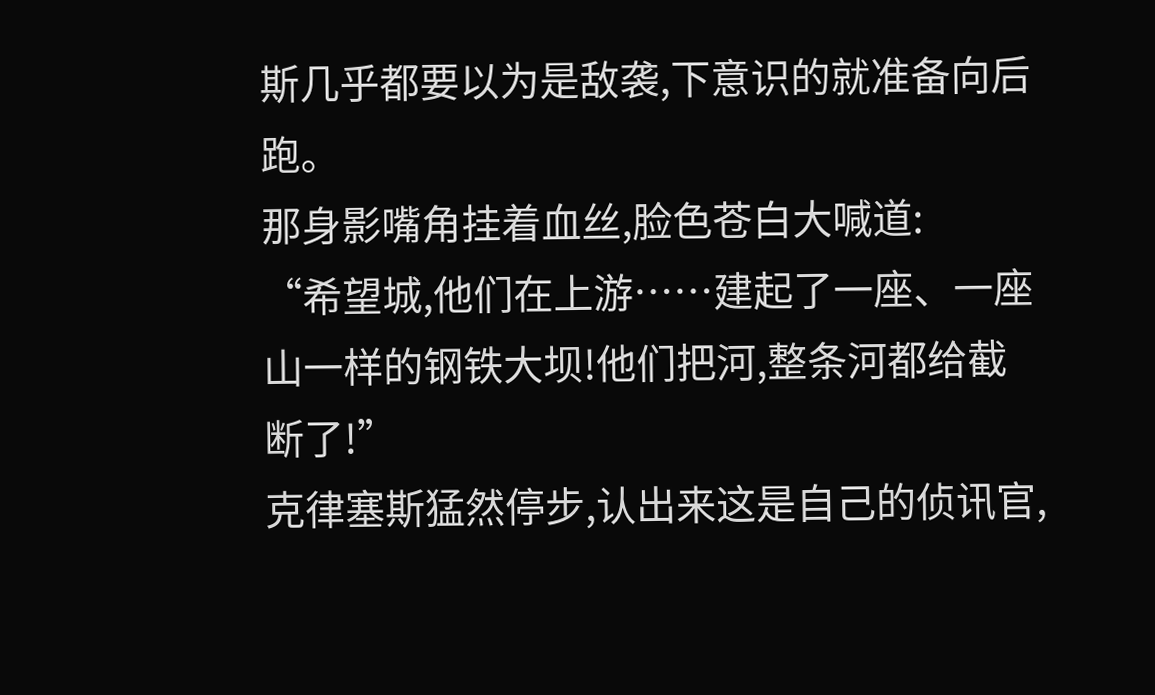斯几乎都要以为是敌袭,下意识的就准备向后跑。
那身影嘴角挂着血丝,脸色苍白大喊道:
“希望城,他们在上游……建起了一座、一座山一样的钢铁大坝!他们把河,整条河都给截断了!”
克律塞斯猛然停步,认出来这是自己的侦讯官,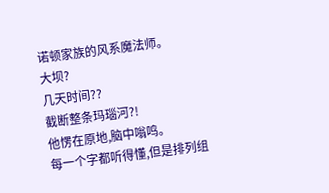诺顿家族的风系魔法师。
大坝?
几天时间??
截断整条玛瑙河?!
他愣在原地,脑中嗡鸣。
每一个字都听得懂,但是排列组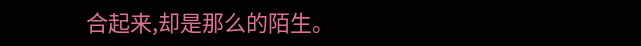合起来,却是那么的陌生。